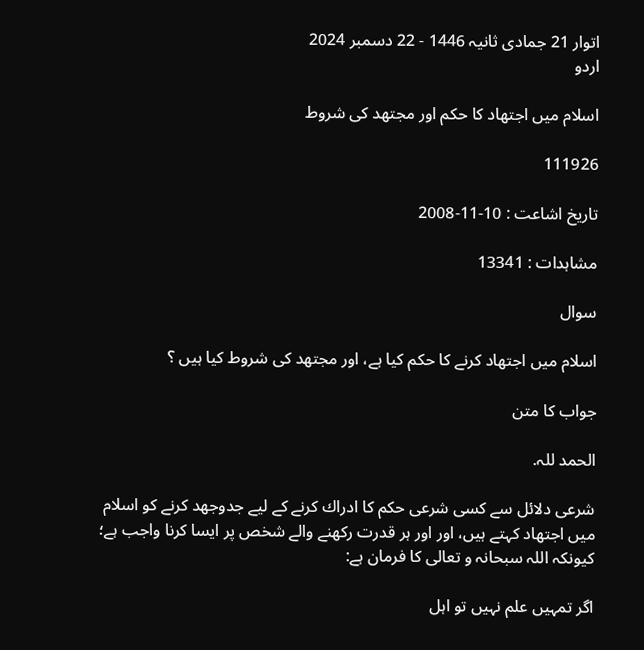اتوار 21 جمادی ثانیہ 1446 - 22 دسمبر 2024
اردو

اسلام ميں اجتھاد كا حكم اور مجتھد كى شروط

111926

تاریخ اشاعت : 10-11-2008

مشاہدات : 13341

سوال

اسلام ميں اجتھاد كرنے كا حكم كيا ہے، اور مجتھد كى شروط كيا ہيں ؟

جواب کا متن

الحمد للہ.

شرعى دلائل سے كسى شرعى حكم كا ادراك كرنے كے ليے جدوجھد كرنے كو اسلام ميں اجتھاد كہتے ہيں، اور اور ہر قدرت ركھنے والے شخص پر ايسا كرنا واجب ہے؛ كيونكہ اللہ سبحانہ و تعالى كا فرمان ہے:

اگر تمہيں علم نہيں تو اہل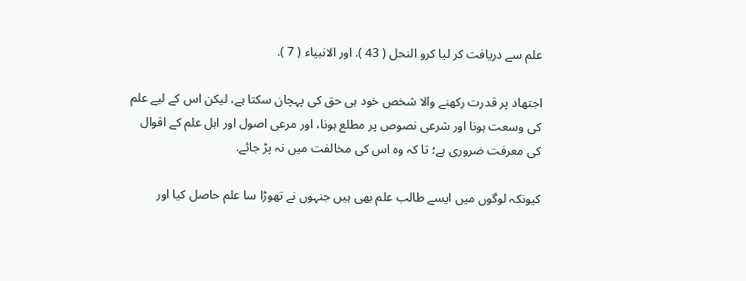علم سے دريافت كر ليا كرو النحل ( 43 ). اور الانبياء ( 7 ).

اجتھاد پر قدرت ركھنے والا شخص خود ہى حق كى پہچان سكتا ہے، ليكن اس كے ليے علم كى وسعت ہونا اور شرعى نصوص پر مطلع ہونا، اور مرعى اصول اور اہل علم كے اقوال كى معرفت ضرورى ہے؛ تا كہ وہ اس كى مخالفت ميں نہ پڑ جائے.

كيونكہ لوگوں ميں ايسے طالب علم بھى ہيں جنہوں نے تھوڑا سا علم حاصل كيا اور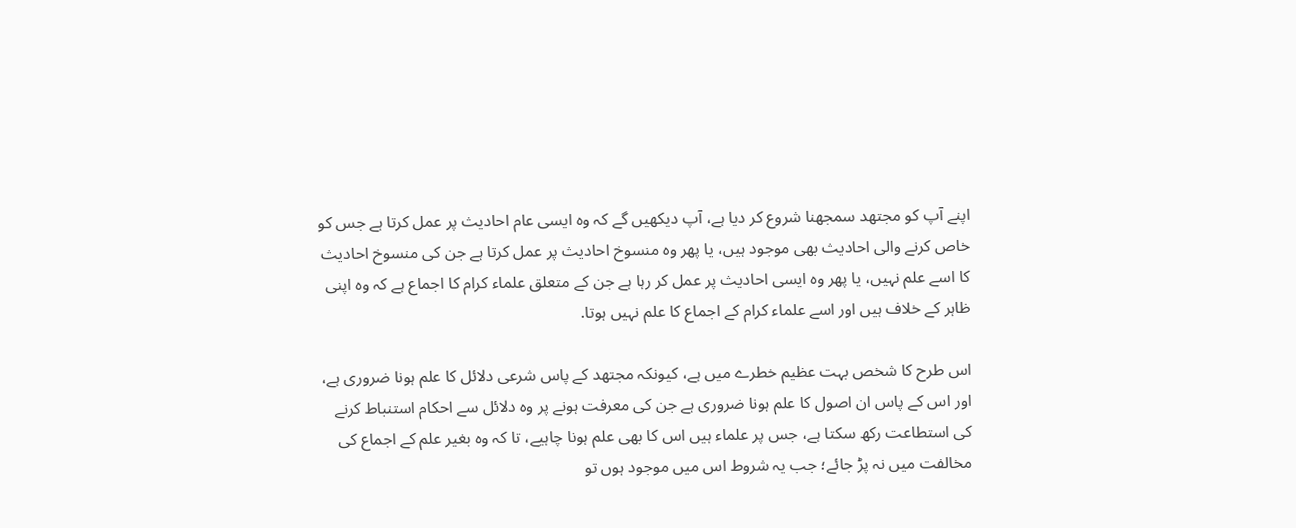اپنے آپ كو مجتھد سمجھنا شروع كر ديا ہے، آپ ديكھيں گے كہ وہ ايسى عام احاديث پر عمل كرتا ہے جس كو خاص كرنے والى احاديث بھى موجود ہيں، يا پھر وہ منسوخ احاديث پر عمل كرتا ہے جن كى منسوخ احاديث كا اسے علم نہيں، يا پھر وہ ايسى احاديث پر عمل كر رہا ہے جن كے متعلق علماء كرام كا اجماع ہے كہ وہ اپنى ظاہر كے خلاف ہيں اور اسے علماء كرام كے اجماع كا علم نہيں ہوتا.

اس طرح كا شخص بہت عظيم خطرے ميں ہے، كيونكہ مجتھد كے پاس شرعى دلائل كا علم ہونا ضرورى ہے، اور اس كے پاس ان اصول كا علم ہونا ضرورى ہے جن كى معرفت ہونے پر وہ دلائل سے احكام استنباط كرنے كى استطاعت ركھ سكتا ہے، جس پر علماء ہيں اس كا بھى علم ہونا چاہيے، تا كہ وہ بغير علم كے اجماع كى مخالفت ميں نہ پڑ جائے؛ جب يہ شروط اس ميں موجود ہوں تو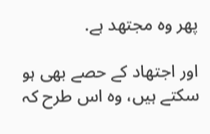پھر وہ مجتھد ہے.

اور اجتھاد كے حصے بھى ہو سكتے ہيں، وہ اس طرح كہ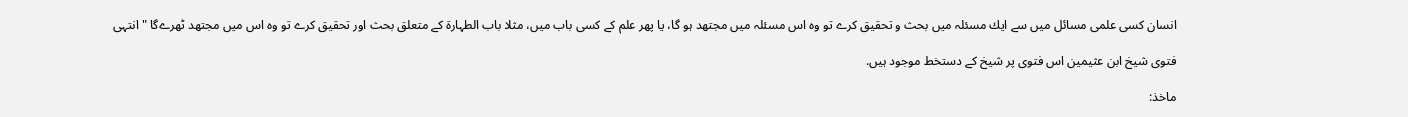انسان كسى علمى مسائل ميں سے ايك مسئلہ ميں بحث و تحقيق كرے تو وہ اس مسئلہ ميں مجتھد ہو گا، يا پھر علم كے كسى باب ميں، مثلا باب الطہارۃ كے متعلق بحث اور تحقيق كرے تو وہ اس ميں مجتھد ٹھرےگا " انتہى

فتوى شيخ ابن عثيمين اس فتوى پر شيخ كے دستخط موجود ہيں.

ماخذ: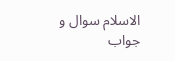الاسلام سوال و جواب